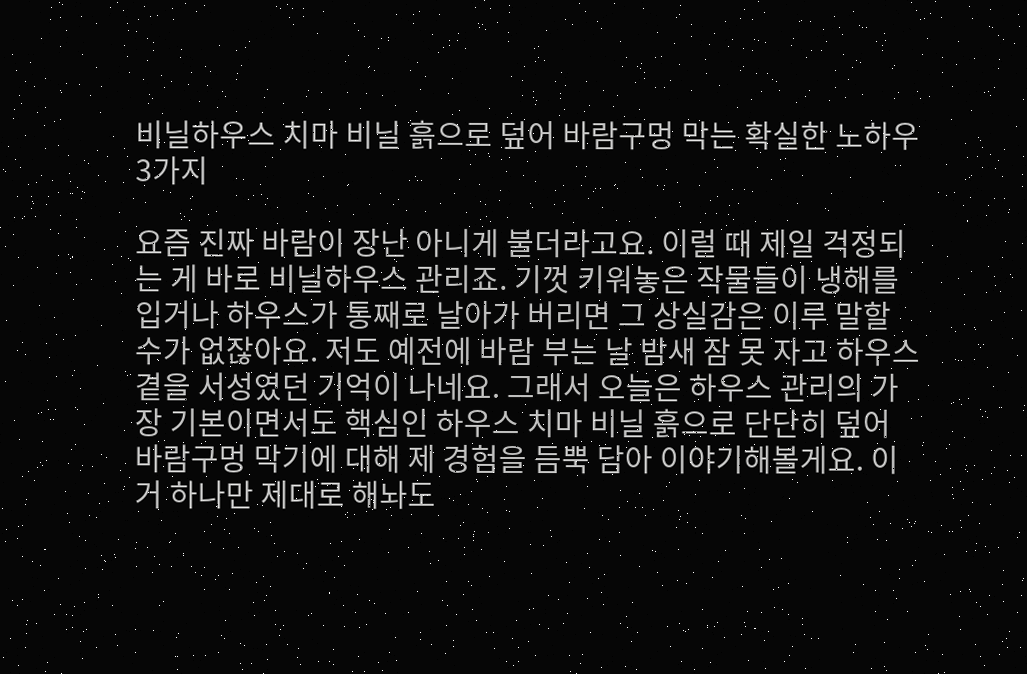비닐하우스 치마 비닐 흙으로 덮어 바람구멍 막는 확실한 노하우 3가지

요즘 진짜 바람이 장난 아니게 불더라고요. 이럴 때 제일 걱정되는 게 바로 비닐하우스 관리죠. 기껏 키워놓은 작물들이 냉해를 입거나 하우스가 통째로 날아가 버리면 그 상실감은 이루 말할 수가 없잖아요. 저도 예전에 바람 부는 날 밤새 잠 못 자고 하우스 곁을 서성였던 기억이 나네요. 그래서 오늘은 하우스 관리의 가장 기본이면서도 핵심인 하우스 치마 비닐 흙으로 단단히 덮어 바람구멍 막기에 대해 제 경험을 듬뿍 담아 이야기해볼게요. 이거 하나만 제대로 해놔도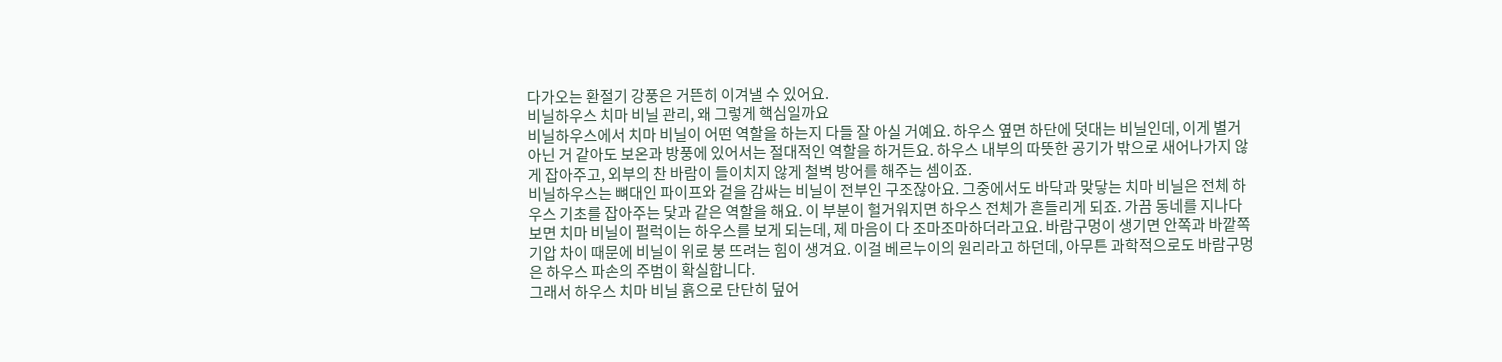다가오는 환절기 강풍은 거뜬히 이겨낼 수 있어요.
비닐하우스 치마 비닐 관리, 왜 그렇게 핵심일까요
비닐하우스에서 치마 비닐이 어떤 역할을 하는지 다들 잘 아실 거예요. 하우스 옆면 하단에 덧대는 비닐인데, 이게 별거 아닌 거 같아도 보온과 방풍에 있어서는 절대적인 역할을 하거든요. 하우스 내부의 따뜻한 공기가 밖으로 새어나가지 않게 잡아주고, 외부의 찬 바람이 들이치지 않게 철벽 방어를 해주는 셈이죠.
비닐하우스는 뼈대인 파이프와 겉을 감싸는 비닐이 전부인 구조잖아요. 그중에서도 바닥과 맞닿는 치마 비닐은 전체 하우스 기초를 잡아주는 닻과 같은 역할을 해요. 이 부분이 헐거워지면 하우스 전체가 흔들리게 되죠. 가끔 동네를 지나다 보면 치마 비닐이 펄럭이는 하우스를 보게 되는데, 제 마음이 다 조마조마하더라고요. 바람구멍이 생기면 안쪽과 바깥쪽 기압 차이 때문에 비닐이 위로 붕 뜨려는 힘이 생겨요. 이걸 베르누이의 원리라고 하던데, 아무튼 과학적으로도 바람구멍은 하우스 파손의 주범이 확실합니다.
그래서 하우스 치마 비닐 흙으로 단단히 덮어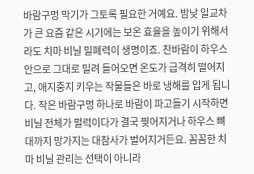바람구멍 막기가 그토록 필요한 거예요. 밤낮 일교차가 큰 요즘 같은 시기에는 보온 효율을 높이기 위해서라도 치마 비닐 밀폐력이 생명이죠. 찬바람이 하우스 안으로 그대로 밀려 들어오면 온도가 급격히 떨어지고, 애지중지 키우는 작물들은 바로 냉해를 입게 됩니다. 작은 바람구멍 하나로 바람이 파고들기 시작하면 비닐 전체가 펄럭이다가 결국 찢어지거나 하우스 뼈대까지 망가지는 대참사가 벌어지거든요. 꼼꼼한 치마 비닐 관리는 선택이 아니라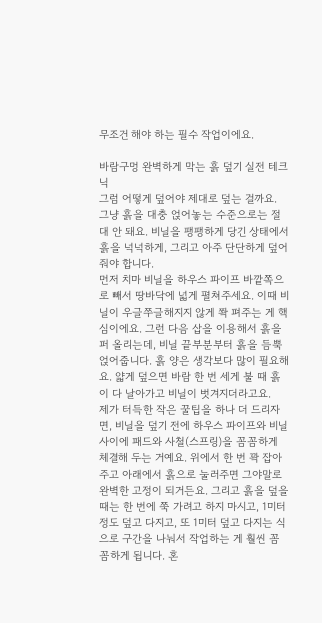무조건 해야 하는 필수 작업이에요.

바람구멍 완벽하게 막는 흙 덮기 실전 테크닉
그럼 어떻게 덮어야 제대로 덮는 걸까요. 그냥 흙을 대충 얹어놓는 수준으로는 절대 안 돼요. 비닐을 팽팽하게 당긴 상태에서 흙을 넉넉하게, 그리고 아주 단단하게 덮어줘야 합니다.
먼저 치마 비닐을 하우스 파이프 바깥쪽으로 빼서 땅바닥에 넓게 펼쳐주세요. 이때 비닐이 우글쭈글해지지 않게 쫙 펴주는 게 핵심이에요. 그런 다음 삽을 이용해서 흙을 퍼 올리는데, 비닐 끝부분부터 흙을 듬뿍 얹어줍니다. 흙 양은 생각보다 많이 필요해요. 얇게 덮으면 바람 한 번 세게 불 때 흙이 다 날아가고 비닐이 벗겨지더라고요.
제가 터득한 작은 꿀팁을 하나 더 드리자면, 비닐을 덮기 전에 하우스 파이프와 비닐 사이에 패드와 사철(스프링)을 꼼꼼하게 체결해 두는 거예요. 위에서 한 번 꽉 잡아주고 아래에서 흙으로 눌러주면 그야말로 완벽한 고정이 되거든요. 그리고 흙을 덮을 때는 한 번에 쭉 가려고 하지 마시고, 1미터 정도 덮고 다지고, 또 1미터 덮고 다지는 식으로 구간을 나눠서 작업하는 게 훨씬 꼼꼼하게 됩니다. 혼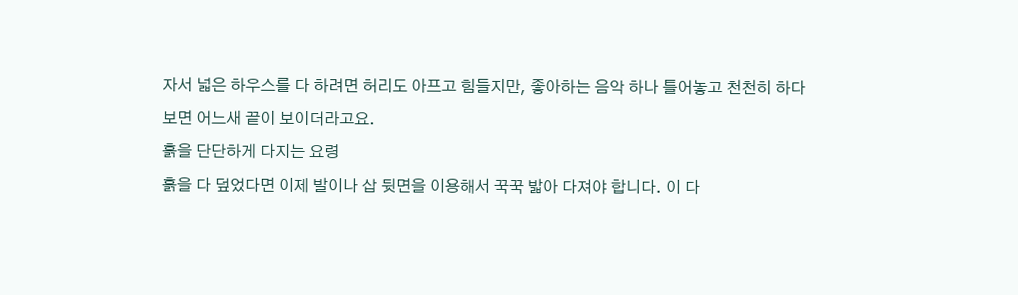자서 넓은 하우스를 다 하려면 허리도 아프고 힘들지만, 좋아하는 음악 하나 틀어놓고 천천히 하다 보면 어느새 끝이 보이더라고요.
흙을 단단하게 다지는 요령
흙을 다 덮었다면 이제 발이나 삽 뒷면을 이용해서 꾹꾹 밟아 다져야 합니다. 이 다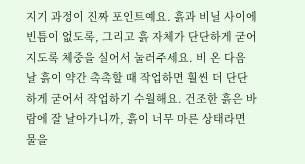지기 과정이 진짜 포인트예요. 흙과 비닐 사이에 빈틈이 없도록, 그리고 흙 자체가 단단하게 굳어지도록 체중을 실어서 눌러주세요. 비 온 다음 날 흙이 약간 촉촉할 때 작업하면 훨씬 더 단단하게 굳어서 작업하기 수월해요. 건조한 흙은 바람에 잘 날아가니까, 흙이 너무 마른 상태라면 물을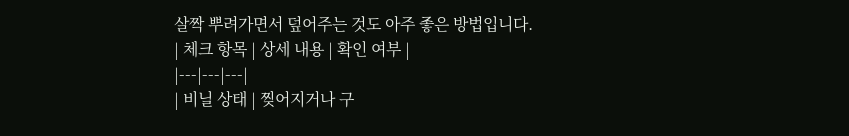살짝 뿌려가면서 덮어주는 것도 아주 좋은 방법입니다.
| 체크 항목 | 상세 내용 | 확인 여부 |
|---|---|---|
| 비닐 상태 | 찢어지거나 구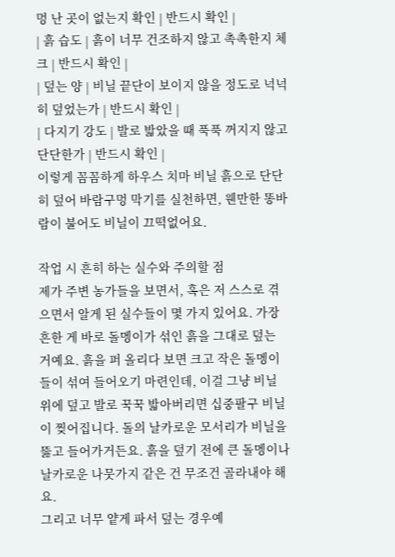멍 난 곳이 없는지 확인 | 반드시 확인 |
| 흙 습도 | 흙이 너무 건조하지 않고 촉촉한지 체크 | 반드시 확인 |
| 덮는 양 | 비닐 끝단이 보이지 않을 정도로 넉넉히 덮었는가 | 반드시 확인 |
| 다지기 강도 | 발로 밟았을 때 푹푹 꺼지지 않고 단단한가 | 반드시 확인 |
이렇게 꼼꼼하게 하우스 치마 비닐 흙으로 단단히 덮어 바람구멍 막기를 실천하면, 웬만한 똥바람이 불어도 비닐이 끄떡없어요.

작업 시 흔히 하는 실수와 주의할 점
제가 주변 농가들을 보면서, 혹은 저 스스로 겪으면서 알게 된 실수들이 몇 가지 있어요. 가장 흔한 게 바로 돌멩이가 섞인 흙을 그대로 덮는 거예요. 흙을 퍼 올리다 보면 크고 작은 돌멩이들이 섞여 들어오기 마련인데, 이걸 그냥 비닐 위에 덮고 발로 꾹꾹 밟아버리면 십중팔구 비닐이 찢어집니다. 돌의 날카로운 모서리가 비닐을 뚫고 들어가거든요. 흙을 덮기 전에 큰 돌멩이나 날카로운 나뭇가지 같은 건 무조건 골라내야 해요.
그리고 너무 얕게 파서 덮는 경우예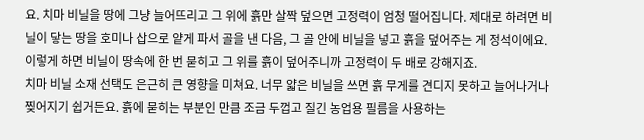요. 치마 비닐을 땅에 그냥 늘어뜨리고 그 위에 흙만 살짝 덮으면 고정력이 엄청 떨어집니다. 제대로 하려면 비닐이 닿는 땅을 호미나 삽으로 얕게 파서 골을 낸 다음, 그 골 안에 비닐을 넣고 흙을 덮어주는 게 정석이에요. 이렇게 하면 비닐이 땅속에 한 번 묻히고 그 위를 흙이 덮어주니까 고정력이 두 배로 강해지죠.
치마 비닐 소재 선택도 은근히 큰 영향을 미쳐요. 너무 얇은 비닐을 쓰면 흙 무게를 견디지 못하고 늘어나거나 찢어지기 쉽거든요. 흙에 묻히는 부분인 만큼 조금 두껍고 질긴 농업용 필름을 사용하는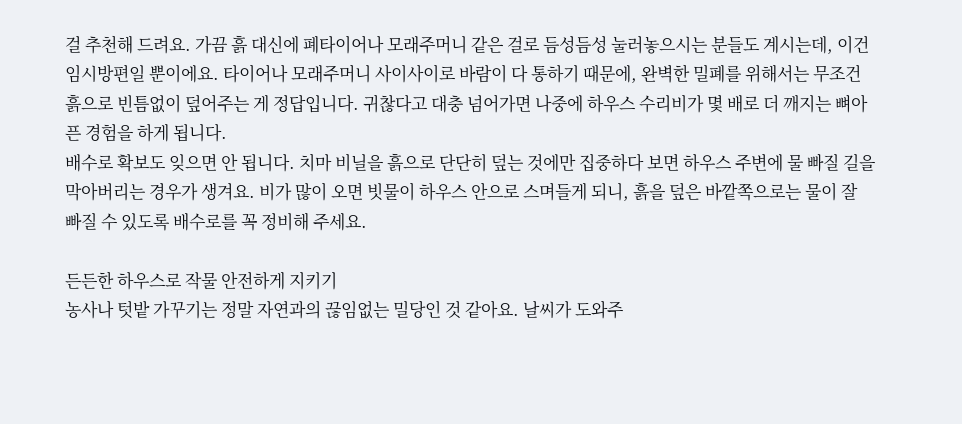걸 추천해 드려요. 가끔 흙 대신에 폐타이어나 모래주머니 같은 걸로 듬성듬성 눌러놓으시는 분들도 계시는데, 이건 임시방편일 뿐이에요. 타이어나 모래주머니 사이사이로 바람이 다 통하기 때문에, 완벽한 밀폐를 위해서는 무조건 흙으로 빈틈없이 덮어주는 게 정답입니다. 귀찮다고 대충 넘어가면 나중에 하우스 수리비가 몇 배로 더 깨지는 뼈아픈 경험을 하게 됩니다.
배수로 확보도 잊으면 안 됩니다. 치마 비닐을 흙으로 단단히 덮는 것에만 집중하다 보면 하우스 주변에 물 빠질 길을 막아버리는 경우가 생겨요. 비가 많이 오면 빗물이 하우스 안으로 스며들게 되니, 흙을 덮은 바깥쪽으로는 물이 잘 빠질 수 있도록 배수로를 꼭 정비해 주세요.

든든한 하우스로 작물 안전하게 지키기
농사나 텃밭 가꾸기는 정말 자연과의 끊임없는 밀당인 것 같아요. 날씨가 도와주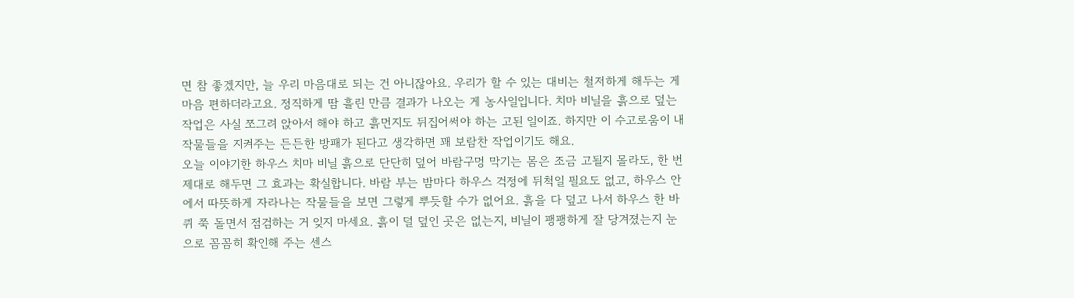면 참 좋겠지만, 늘 우리 마음대로 되는 건 아니잖아요. 우리가 할 수 있는 대비는 철저하게 해두는 게 마음 편하더라고요. 정직하게 땀 흘린 만큼 결과가 나오는 게 농사일입니다. 치마 비닐을 흙으로 덮는 작업은 사실 쪼그려 앉아서 해야 하고 흙먼지도 뒤집어써야 하는 고된 일이죠. 하지만 이 수고로움이 내 작물들을 지켜주는 든든한 방패가 된다고 생각하면 꽤 보람찬 작업이기도 해요.
오늘 이야기한 하우스 치마 비닐 흙으로 단단히 덮어 바람구멍 막기는 몸은 조금 고될지 몰라도, 한 번 제대로 해두면 그 효과는 확실합니다. 바람 부는 밤마다 하우스 걱정에 뒤척일 필요도 없고, 하우스 안에서 따뜻하게 자라나는 작물들을 보면 그렇게 뿌듯할 수가 없어요. 흙을 다 덮고 나서 하우스 한 바퀴 쭉 돌면서 점검하는 거 잊지 마세요. 흙이 덜 덮인 곳은 없는지, 비닐이 팽팽하게 잘 당겨졌는지 눈으로 꼼꼼히 확인해 주는 센스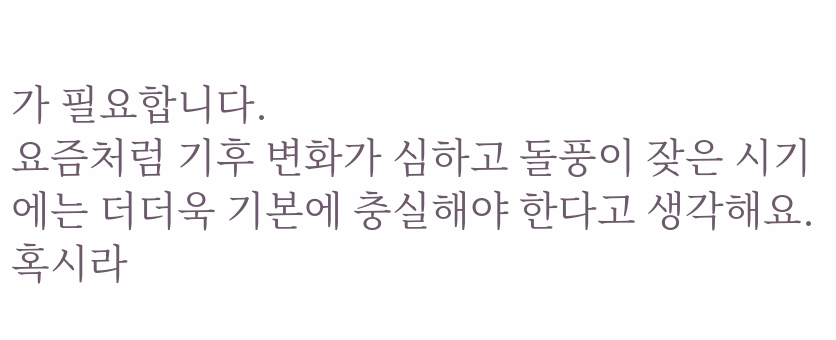가 필요합니다.
요즘처럼 기후 변화가 심하고 돌풍이 잦은 시기에는 더더욱 기본에 충실해야 한다고 생각해요. 혹시라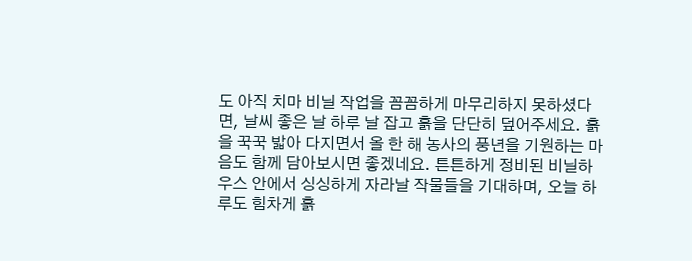도 아직 치마 비닐 작업을 꼼꼼하게 마무리하지 못하셨다면, 날씨 좋은 날 하루 날 잡고 흙을 단단히 덮어주세요. 흙을 꾹꾹 밟아 다지면서 올 한 해 농사의 풍년을 기원하는 마음도 함께 담아보시면 좋겠네요. 튼튼하게 정비된 비닐하우스 안에서 싱싱하게 자라날 작물들을 기대하며, 오늘 하루도 힘차게 흙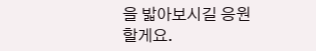을 밟아보시길 응원할게요.